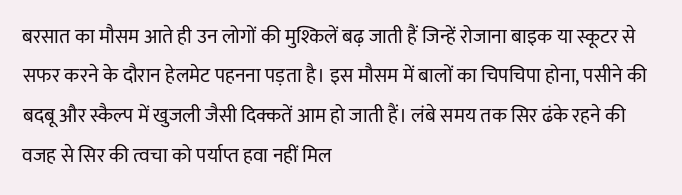बरसात का मौसम आते ही उन लोगों की मुश्किलें बढ़ जाती हैं जिन्हें रोजाना बाइक या स्कूटर से सफर करने के दौरान हेलमेट पहनना पड़ता है। इस मौसम में बालों का चिपचिपा होना, पसीने की बदबू और स्कैल्प में खुजली जैसी दिक्कतें आम हो जाती हैं। लंबे समय तक सिर ढंके रहने की वजह से सिर की त्वचा को पर्याप्त हवा नहीं मिल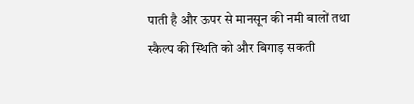पाती है और ऊपर से मानसून की नमी बालों तथा स्कैल्प की स्थिति को और बिगाड़ सकती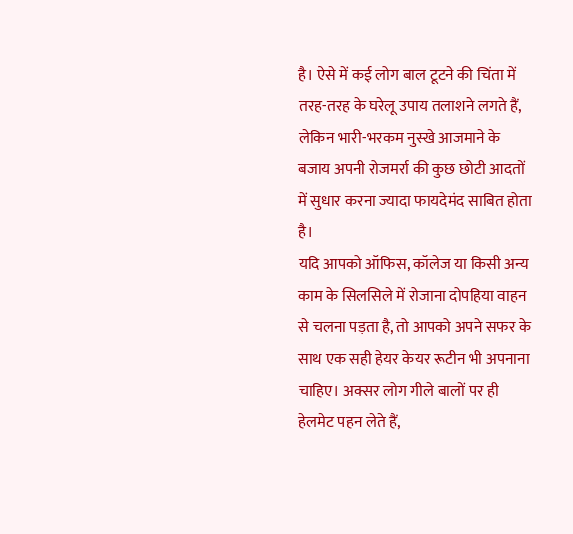है। ऐसे में कई लोग बाल टूटने की चिंता में तरह-तरह के घरेलू उपाय तलाशने लगते हैं, लेकिन भारी-भरकम नुस्खे आजमाने के बजाय अपनी रोजमर्रा की कुछ छोटी आदतों में सुधार करना ज्यादा फायदेमंद साबित होता है।
यदि आपको ऑफिस, कॉलेज या किसी अन्य काम के सिलसिले में रोजाना दोपहिया वाहन से चलना पड़ता है, तो आपको अपने सफर के साथ एक सही हेयर केयर रूटीन भी अपनाना चाहिए। अक्सर लोग गीले बालों पर ही हेलमेट पहन लेते हैं,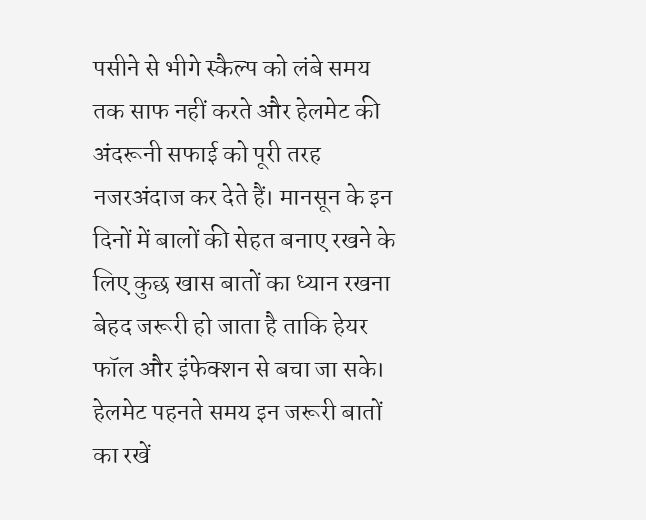पसीने से भीगे स्कैल्प को लंबे समय तक साफ नहीं करते और हेलमेट की अंदरूनी सफाई को पूरी तरह नजरअंदाज कर देते हैं। मानसून के इन दिनों में बालों की सेहत बनाए रखने के लिए कुछ खास बातों का ध्यान रखना बेहद जरूरी हो जाता है ताकि हेयर फॉल और इंफेक्शन से बचा जा सके।
हेलमेट पहनते समय इन जरूरी बातों का रखें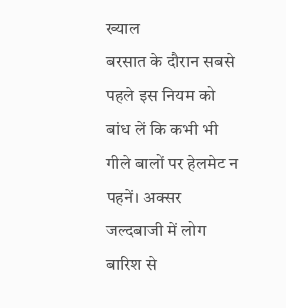ख्याल
बरसात के दौरान सबसे पहले इस नियम को बांध लें कि कभी भी गीले बालों पर हेलमेट न पहनें। अक्सर जल्दबाजी में लोग बारिश से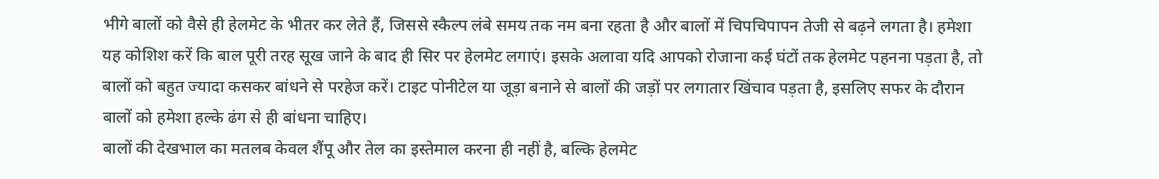भीगे बालों को वैसे ही हेलमेट के भीतर कर लेते हैं, जिससे स्कैल्प लंबे समय तक नम बना रहता है और बालों में चिपचिपापन तेजी से बढ़ने लगता है। हमेशा यह कोशिश करें कि बाल पूरी तरह सूख जाने के बाद ही सिर पर हेलमेट लगाएं। इसके अलावा यदि आपको रोजाना कई घंटों तक हेलमेट पहनना पड़ता है, तो बालों को बहुत ज्यादा कसकर बांधने से परहेज करें। टाइट पोनीटेल या जूड़ा बनाने से बालों की जड़ों पर लगातार खिंचाव पड़ता है, इसलिए सफर के दौरान बालों को हमेशा हल्के ढंग से ही बांधना चाहिए।
बालों की देखभाल का मतलब केवल शैंपू और तेल का इस्तेमाल करना ही नहीं है, बल्कि हेलमेट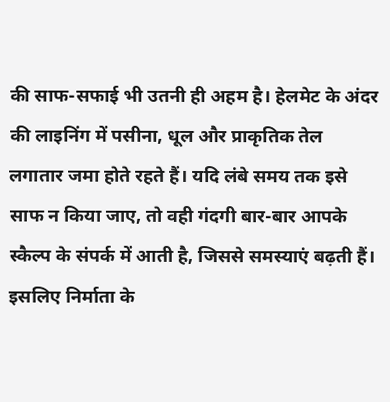की साफ-सफाई भी उतनी ही अहम है। हेलमेट के अंदर की लाइनिंग में पसीना, धूल और प्राकृतिक तेल लगातार जमा होते रहते हैं। यदि लंबे समय तक इसे साफ न किया जाए, तो वही गंदगी बार-बार आपके स्कैल्प के संपर्क में आती है, जिससे समस्याएं बढ़ती हैं। इसलिए निर्माता के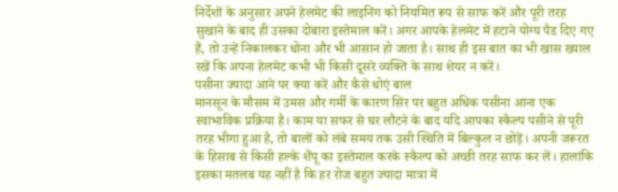निर्देशों के अनुसार अपने हेलमेट की लाइनिंग को नियमित रूप से साफ करें और पूरी तरह सुखाने के बाद ही उसका दोबारा इस्तेमाल करें। अगर आपके हेलमेट में हटाने योग्य पैड दिए गए हैं, तो उन्हें निकालकर धोना और भी आसान हो जाता है। साथ ही इस बात का भी खास ख्याल रखें कि अपना हेलमेट कभी भी किसी दूसरे व्यक्ति के साथ शेयर न करें।
पसीना ज्यादा आने पर क्या करें और कैसे धोएं बाल
मानसून के मौसम में उमस और गर्मी के कारण सिर पर बहुत अधिक पसीना आना एक स्वाभाविक प्रक्रिया है। काम या सफर से घर लौटने के बाद यदि आपका स्कैल्प पसीने से पूरी तरह भीगा हुआ है, तो बालों को लंबे समय तक उसी स्थिति में बिल्कुल न छोड़ें। अपनी जरूरत के हिसाब से किसी हल्के शैंपू का इस्तेमाल करके स्कैल्प को अच्छी तरह साफ कर लें। हालांकि इसका मतलब यह नहीं है कि हर रोज बहुत ज्यादा मात्रा में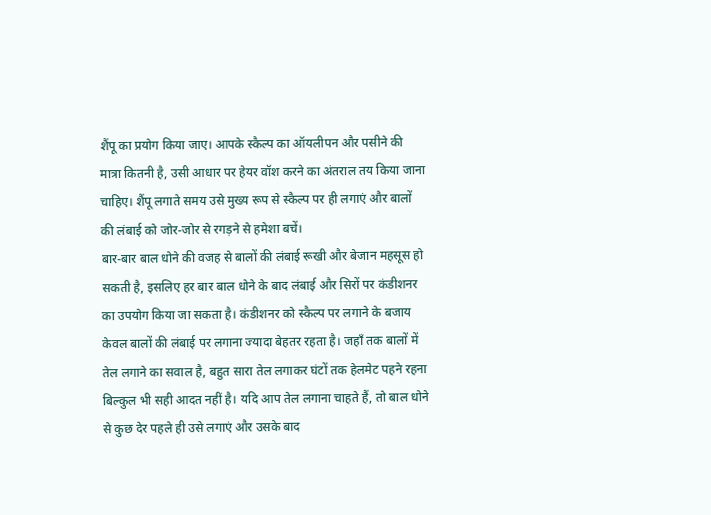शैंपू का प्रयोग किया जाए। आपके स्कैल्प का ऑयलीपन और पसीने की मात्रा कितनी है, उसी आधार पर हेयर वॉश करने का अंतराल तय किया जाना चाहिए। शैंपू लगाते समय उसे मुख्य रूप से स्कैल्प पर ही लगाएं और बालों की लंबाई को जोर-जोर से रगड़ने से हमेशा बचें।
बार-बार बाल धोने की वजह से बालों की लंबाई रूखी और बेजान महसूस हो सकती है, इसलिए हर बार बाल धोने के बाद लंबाई और सिरों पर कंडीशनर का उपयोग किया जा सकता है। कंडीशनर को स्कैल्प पर लगाने के बजाय केवल बालों की लंबाई पर लगाना ज्यादा बेहतर रहता है। जहाँ तक बालों में तेल लगाने का सवाल है, बहुत सारा तेल लगाकर घंटों तक हेलमेट पहने रहना बिल्कुल भी सही आदत नहीं है। यदि आप तेल लगाना चाहते हैं, तो बाल धोने से कुछ देर पहले ही उसे लगाएं और उसके बाद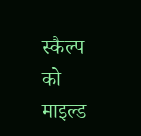स्कैल्प को माइल्ड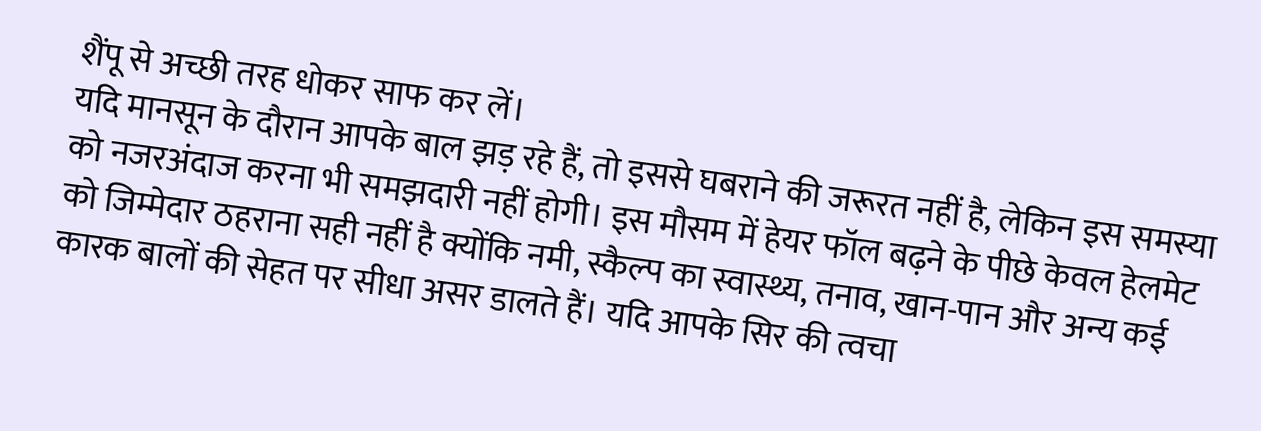शैंपू से अच्छी तरह धोकर साफ कर लें।
यदि मानसून के दौरान आपके बाल झड़ रहे हैं, तो इससे घबराने की जरूरत नहीं है, लेकिन इस समस्या को नजरअंदाज करना भी समझदारी नहीं होगी। इस मौसम में हेयर फॉल बढ़ने के पीछे केवल हेलमेट को जिम्मेदार ठहराना सही नहीं है क्योंकि नमी, स्कैल्प का स्वास्थ्य, तनाव, खान-पान और अन्य कई कारक बालों की सेहत पर सीधा असर डालते हैं। यदि आपके सिर की त्वचा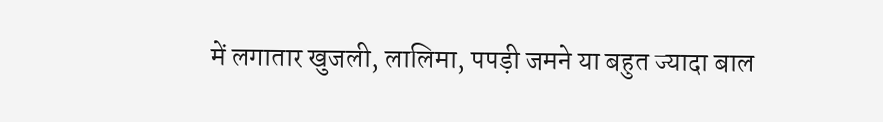में लगातार खुजली, लालिमा, पपड़ी जमने या बहुत ज्यादा बाल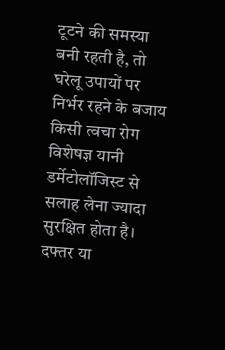टूटने की समस्या बनी रहती है, तो घरेलू उपायों पर निर्भर रहने के बजाय किसी त्वचा रोग विशेषज्ञ यानी डर्मेटोलॉजिस्ट से सलाह लेना ज्यादा सुरक्षित होता है।
दफ्तर या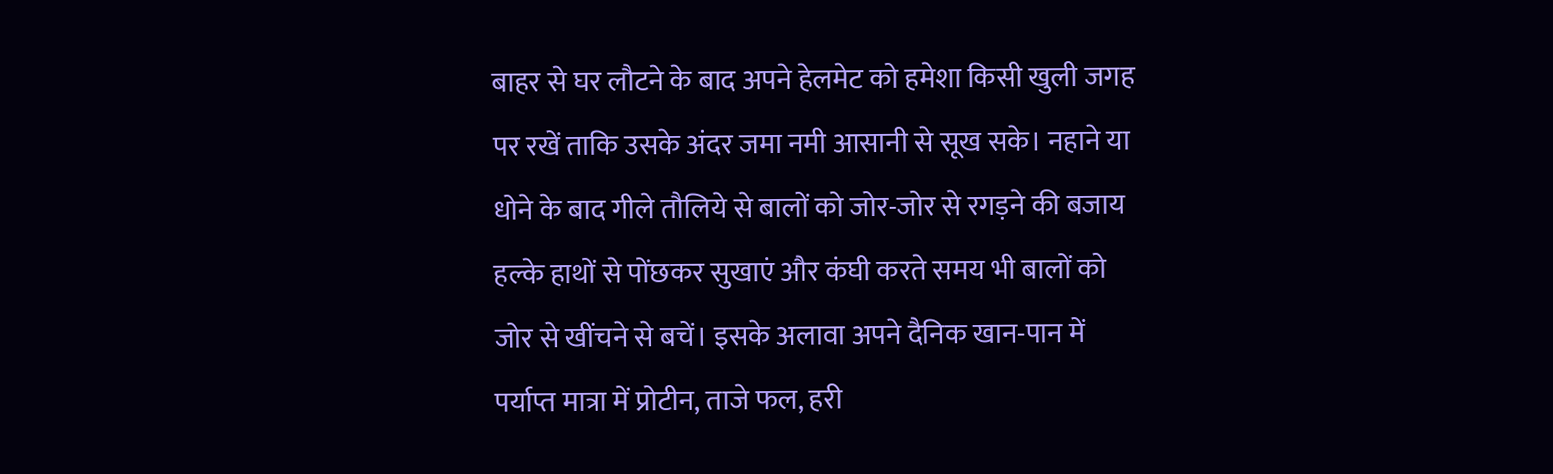बाहर से घर लौटने के बाद अपने हेलमेट को हमेशा किसी खुली जगह पर रखें ताकि उसके अंदर जमा नमी आसानी से सूख सके। नहाने या धोने के बाद गीले तौलिये से बालों को जोर-जोर से रगड़ने की बजाय हल्के हाथों से पोंछकर सुखाएं और कंघी करते समय भी बालों को जोर से खींचने से बचें। इसके अलावा अपने दैनिक खान-पान में पर्याप्त मात्रा में प्रोटीन, ताजे फल, हरी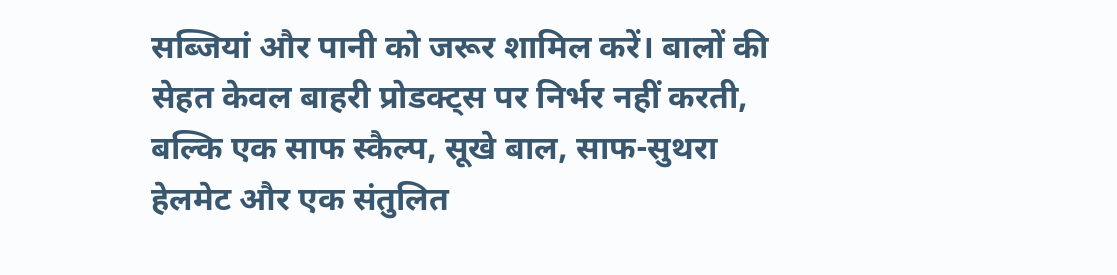सब्जियां और पानी को जरूर शामिल करें। बालों की सेहत केवल बाहरी प्रोडक्ट्स पर निर्भर नहीं करती, बल्कि एक साफ स्कैल्प, सूखे बाल, साफ-सुथरा हेलमेट और एक संतुलित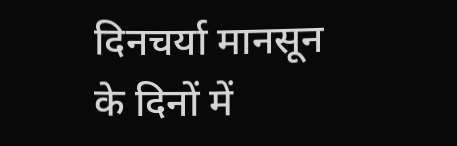दिनचर्या मानसून के दिनों में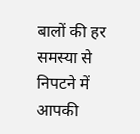बालों की हर समस्या से निपटने में आपकी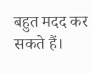बहुत मदद कर सकते हैं।